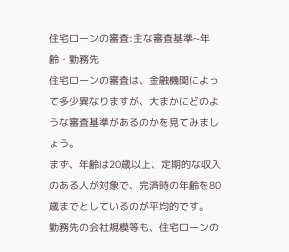住宅ローンの審査:主な審査基準~年齢・勤務先
住宅ローンの審査は、金融機関によって多少異なりますが、大まかにどのような審査基準があるのかを見てみましょう。
まず、年齢は20歳以上、定期的な収入のある人が対象で、完済時の年齢を80歳までとしているのが平均的です。
勤務先の会社規模等も、住宅ローンの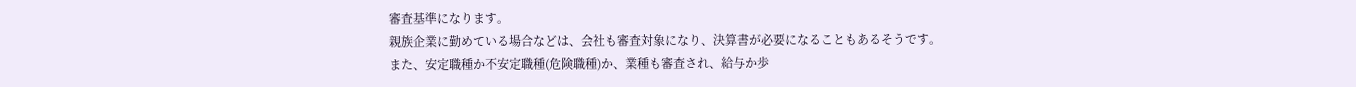審査基準になります。
親族企業に勤めている場合などは、会社も審査対象になり、決算書が必要になることもあるそうです。
また、安定職種か不安定職種(危険職種)か、業種も審査され、給与か歩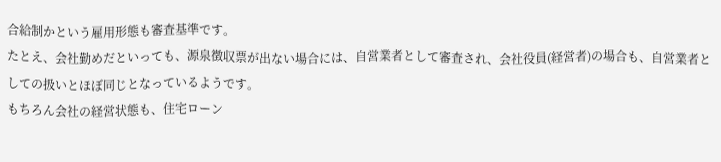合給制かという雇用形態も審査基準です。
たとえ、会社勤めだといっても、源泉徴収票が出ない場合には、自営業者として審査され、会社役員(経営者)の場合も、自営業者としての扱いとほぼ同じとなっているようです。
もちろん会社の経営状態も、住宅ローン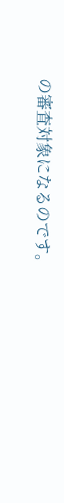の審査対象になるのです。